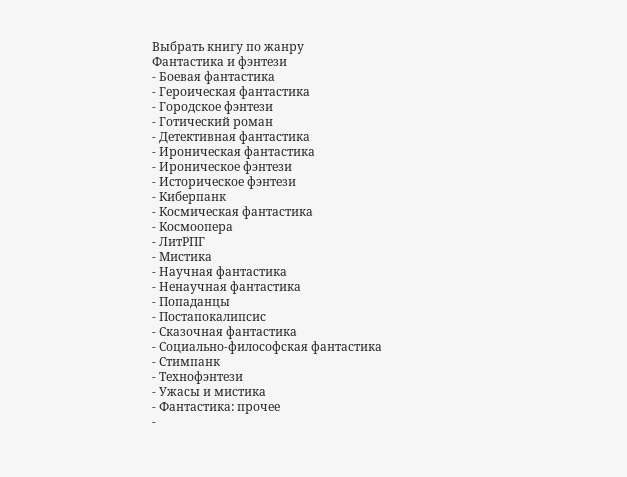Выбрать книгу по жанру
Фантастика и фэнтези
- Боевая фантастика
- Героическая фантастика
- Городское фэнтези
- Готический роман
- Детективная фантастика
- Ироническая фантастика
- Ироническое фэнтези
- Историческое фэнтези
- Киберпанк
- Космическая фантастика
- Космоопера
- ЛитРПГ
- Мистика
- Научная фантастика
- Ненаучная фантастика
- Попаданцы
- Постапокалипсис
- Сказочная фантастика
- Социально-философская фантастика
- Стимпанк
- Технофэнтези
- Ужасы и мистика
- Фантастика: прочее
-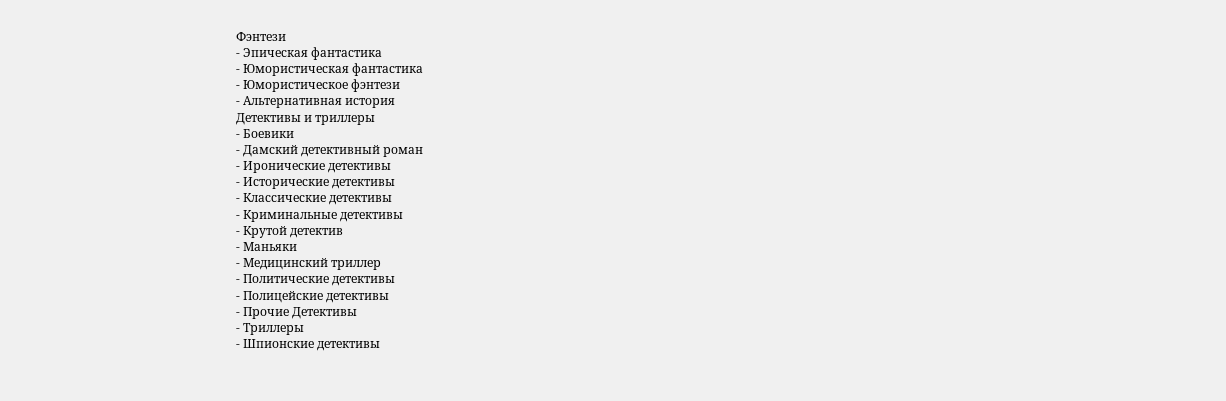Фэнтези
- Эпическая фантастика
- Юмористическая фантастика
- Юмористическое фэнтези
- Альтернативная история
Детективы и триллеры
- Боевики
- Дамский детективный роман
- Иронические детективы
- Исторические детективы
- Классические детективы
- Криминальные детективы
- Крутой детектив
- Маньяки
- Медицинский триллер
- Политические детективы
- Полицейские детективы
- Прочие Детективы
- Триллеры
- Шпионские детективы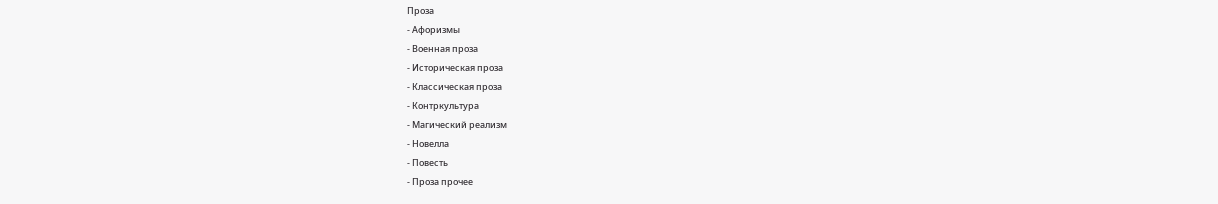Проза
- Афоризмы
- Военная проза
- Историческая проза
- Классическая проза
- Контркультура
- Магический реализм
- Новелла
- Повесть
- Проза прочее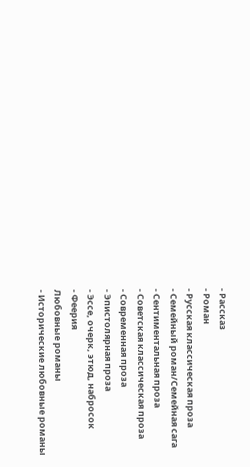- Рассказ
- Роман
- Русская классическая проза
- Семейный роман/Семейная сага
- Сентиментальная проза
- Советская классическая проза
- Современная проза
- Эпистолярная проза
- Эссе, очерк, этюд, набросок
- Феерия
Любовные романы
- Исторические любовные романы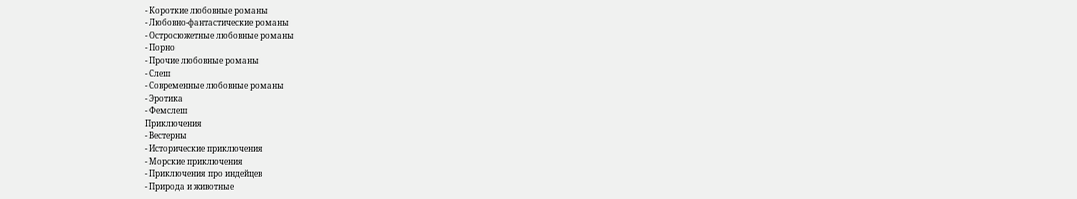- Короткие любовные романы
- Любовно-фантастические романы
- Остросюжетные любовные романы
- Порно
- Прочие любовные романы
- Слеш
- Современные любовные романы
- Эротика
- Фемслеш
Приключения
- Вестерны
- Исторические приключения
- Морские приключения
- Приключения про индейцев
- Природа и животные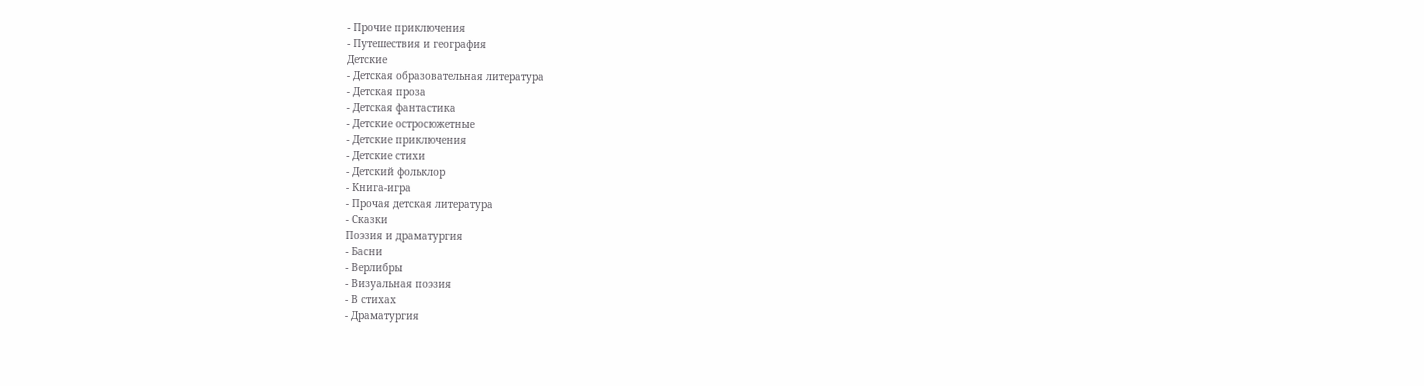- Прочие приключения
- Путешествия и география
Детские
- Детская образовательная литература
- Детская проза
- Детская фантастика
- Детские остросюжетные
- Детские приключения
- Детские стихи
- Детский фольклор
- Книга-игра
- Прочая детская литература
- Сказки
Поэзия и драматургия
- Басни
- Верлибры
- Визуальная поэзия
- В стихах
- Драматургия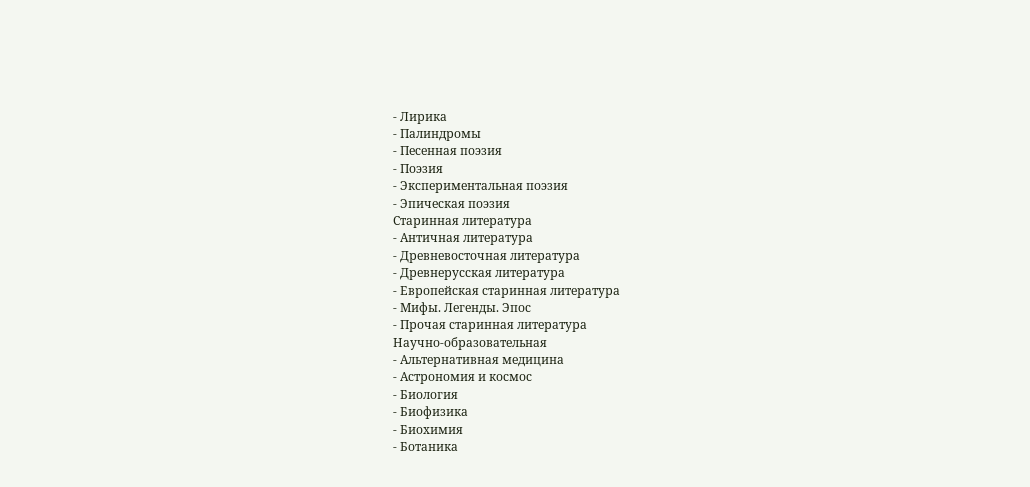- Лирика
- Палиндромы
- Песенная поэзия
- Поэзия
- Экспериментальная поэзия
- Эпическая поэзия
Старинная литература
- Античная литература
- Древневосточная литература
- Древнерусская литература
- Европейская старинная литература
- Мифы. Легенды. Эпос
- Прочая старинная литература
Научно-образовательная
- Альтернативная медицина
- Астрономия и космос
- Биология
- Биофизика
- Биохимия
- Ботаника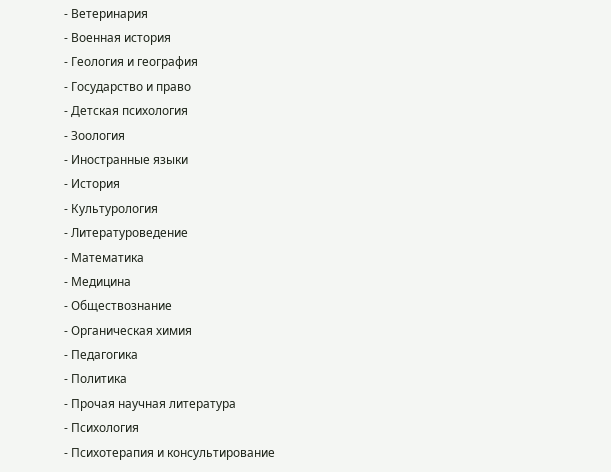- Ветеринария
- Военная история
- Геология и география
- Государство и право
- Детская психология
- Зоология
- Иностранные языки
- История
- Культурология
- Литературоведение
- Математика
- Медицина
- Обществознание
- Органическая химия
- Педагогика
- Политика
- Прочая научная литература
- Психология
- Психотерапия и консультирование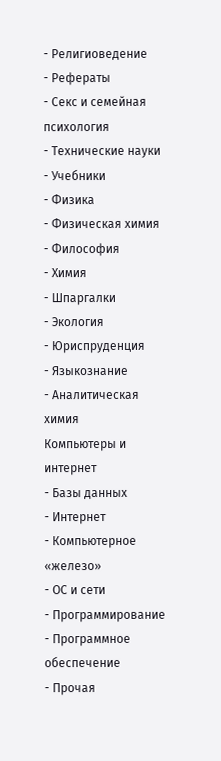- Религиоведение
- Рефераты
- Секс и семейная психология
- Технические науки
- Учебники
- Физика
- Физическая химия
- Философия
- Химия
- Шпаргалки
- Экология
- Юриспруденция
- Языкознание
- Аналитическая химия
Компьютеры и интернет
- Базы данных
- Интернет
- Компьютерное «железо»
- ОС и сети
- Программирование
- Программное обеспечение
- Прочая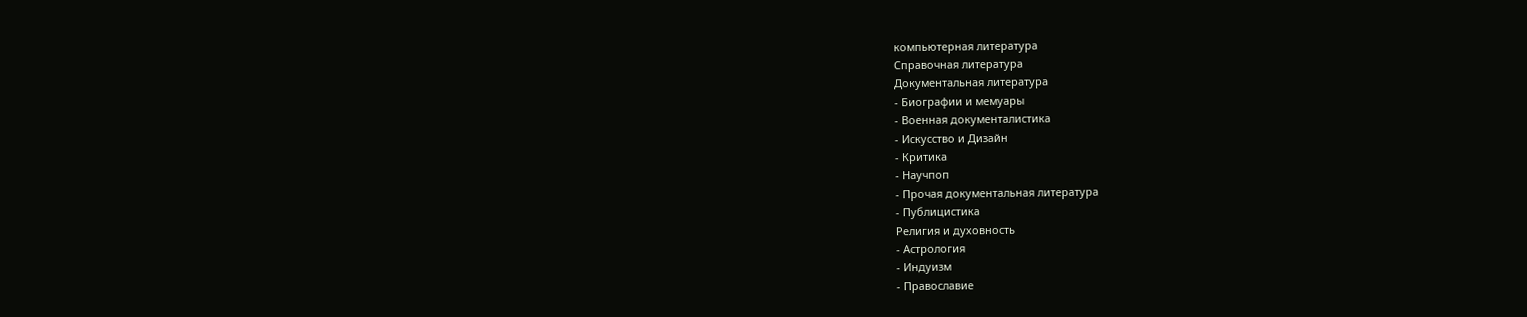компьютерная литература
Справочная литература
Документальная литература
- Биографии и мемуары
- Военная документалистика
- Искусство и Дизайн
- Критика
- Научпоп
- Прочая документальная литература
- Публицистика
Религия и духовность
- Астрология
- Индуизм
- Православие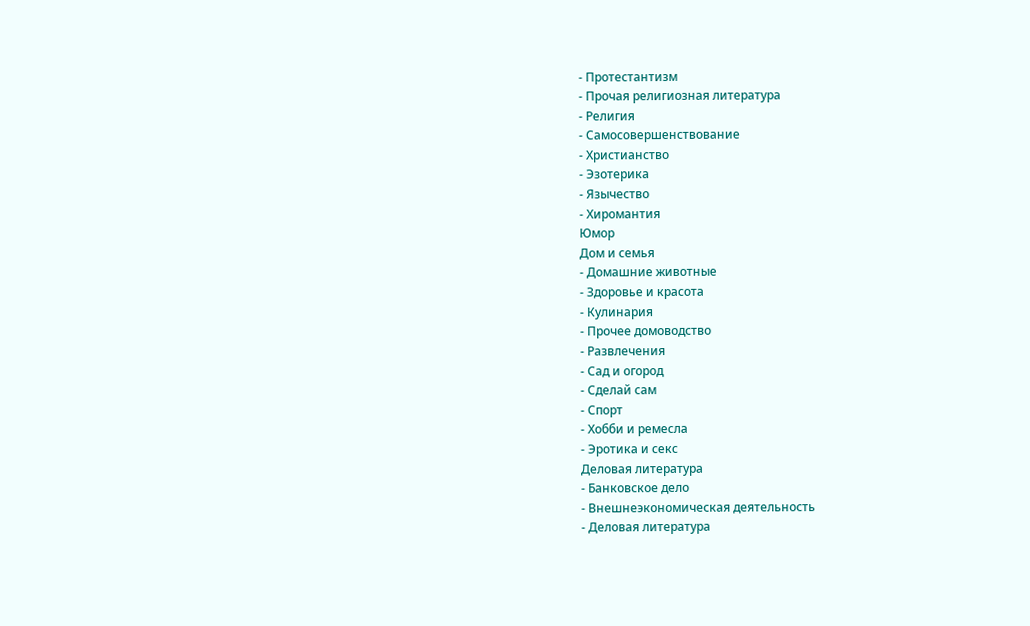- Протестантизм
- Прочая религиозная литература
- Религия
- Самосовершенствование
- Христианство
- Эзотерика
- Язычество
- Хиромантия
Юмор
Дом и семья
- Домашние животные
- Здоровье и красота
- Кулинария
- Прочее домоводство
- Развлечения
- Сад и огород
- Сделай сам
- Спорт
- Хобби и ремесла
- Эротика и секс
Деловая литература
- Банковское дело
- Внешнеэкономическая деятельность
- Деловая литература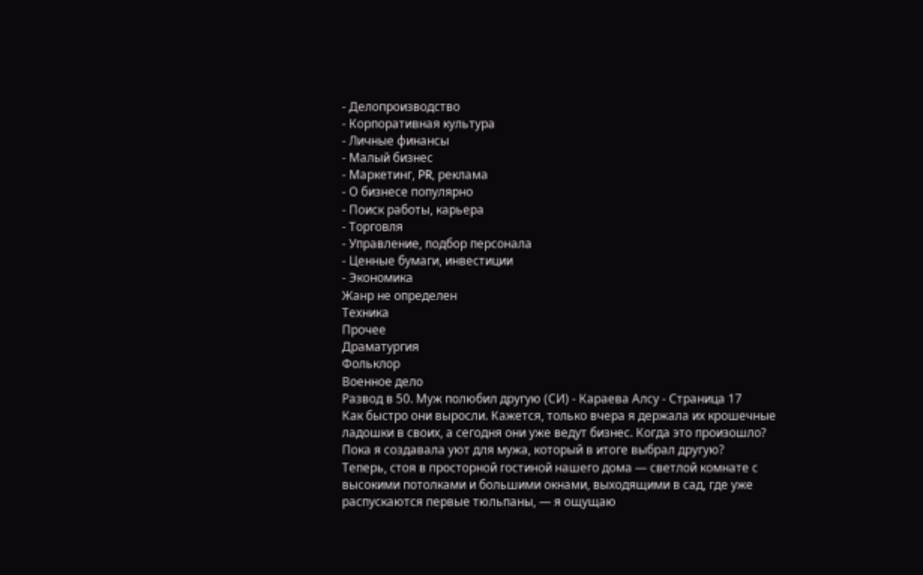- Делопроизводство
- Корпоративная культура
- Личные финансы
- Малый бизнес
- Маркетинг, PR, реклама
- О бизнесе популярно
- Поиск работы, карьера
- Торговля
- Управление, подбор персонала
- Ценные бумаги, инвестиции
- Экономика
Жанр не определен
Техника
Прочее
Драматургия
Фольклор
Военное дело
Развод в 50. Муж полюбил другую (СИ) - Караева Алсу - Страница 17
Как быстро они выросли. Кажется, только вчера я держала их крошечные ладошки в своих, а сегодня они уже ведут бизнес. Когда это произошло? Пока я создавала уют для мужа, который в итоге выбрал другую?
Теперь, стоя в просторной гостиной нашего дома — светлой комнате с высокими потолками и большими окнами, выходящими в сад, где уже распускаются первые тюльпаны, — я ощущаю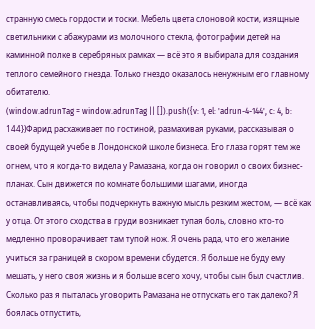странную смесь гордости и тоски. Мебель цвета слоновой кости, изящные светильники с абажурами из молочного стекла, фотографии детей на каминной полке в серебряных рамках — всё это я выбирала для создания теплого семейного гнезда. Только гнездо оказалось ненужным его главному обитателю.
(window.adrunTag = window.adrunTag || []).push({v: 1, el: 'adrun-4-144', c: 4, b: 144})Фарид расхаживает по гостиной, размахивая руками, рассказывая о своей будущей учебе в Лондонской школе бизнеса. Его глаза горят тем же огнем, что я когда-то видела у Рамазана, когда он говорил о своих бизнес-планах. Сын движется по комнате большими шагами, иногда останавливаясь, чтобы подчеркнуть важную мысль резким жестом, — всё как у отца. От этого сходства в груди возникает тупая боль, словно кто-то медленно проворачивает там тупой нож. Я очень рада, что его желание учиться за границей в скором времени сбудется. Я больше не буду ему мешать, у него своя жизнь и я больше всего хочу, чтобы сын был счастлив.
Сколько раз я пыталась уговорить Рамазана не отпускать его так далеко? Я боялась отпустить,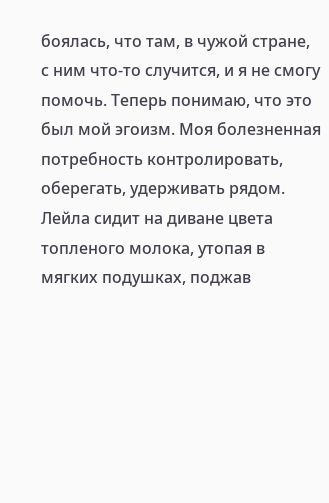боялась, что там, в чужой стране, с ним что-то случится, и я не смогу помочь. Теперь понимаю, что это был мой эгоизм. Моя болезненная потребность контролировать, оберегать, удерживать рядом.
Лейла сидит на диване цвета топленого молока, утопая в мягких подушках, поджав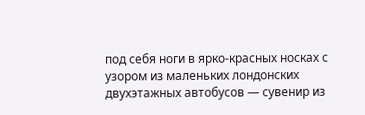под себя ноги в ярко-красных носках с узором из маленьких лондонских двухэтажных автобусов — сувенир из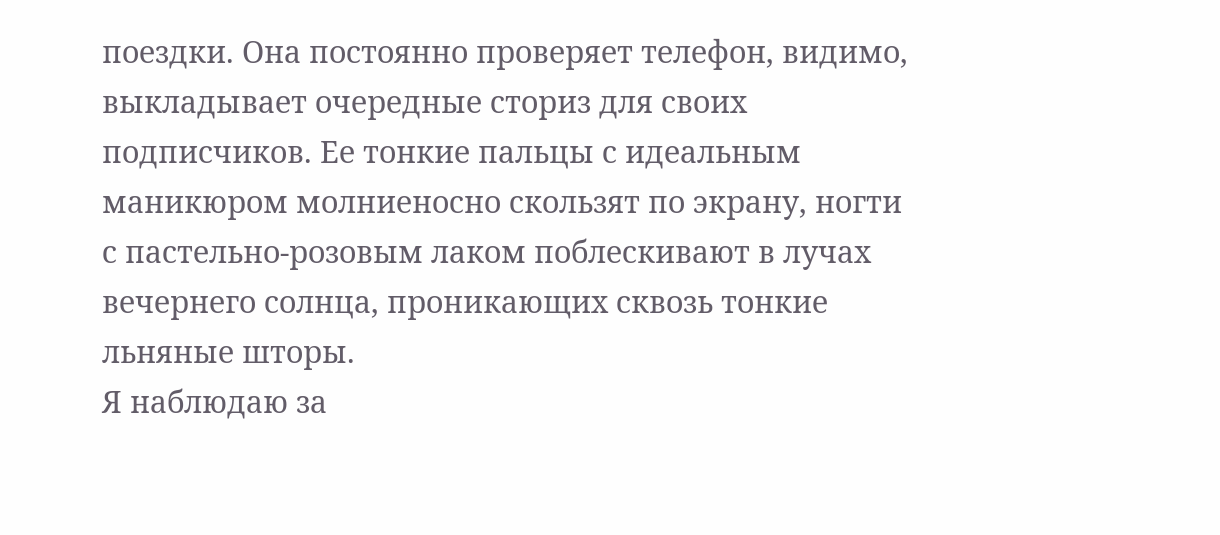поездки. Она постоянно проверяет телефон, видимо, выкладывает очередные сториз для своих подписчиков. Ее тонкие пальцы с идеальным маникюром молниеносно скользят по экрану, ногти с пастельно-розовым лаком поблескивают в лучах вечернего солнца, проникающих сквозь тонкие льняные шторы.
Я наблюдаю за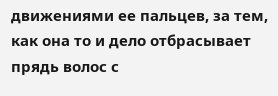движениями ее пальцев, за тем, как она то и дело отбрасывает прядь волос с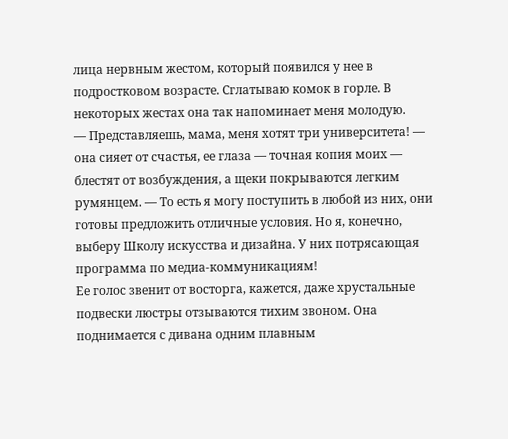лица нервным жестом, который появился у нее в подростковом возрасте. Сглатываю комок в горле. В некоторых жестах она так напоминает меня молодую.
— Представляешь, мама, меня хотят три университета! — она сияет от счастья, ее глаза — точная копия моих — блестят от возбуждения, а щеки покрываются легким румянцем. — То есть я могу поступить в любой из них, они готовы предложить отличные условия. Но я, конечно, выберу Школу искусства и дизайна. У них потрясающая программа по медиа-коммуникациям!
Ее голос звенит от восторга, кажется, даже хрустальные подвески люстры отзываются тихим звоном. Она поднимается с дивана одним плавным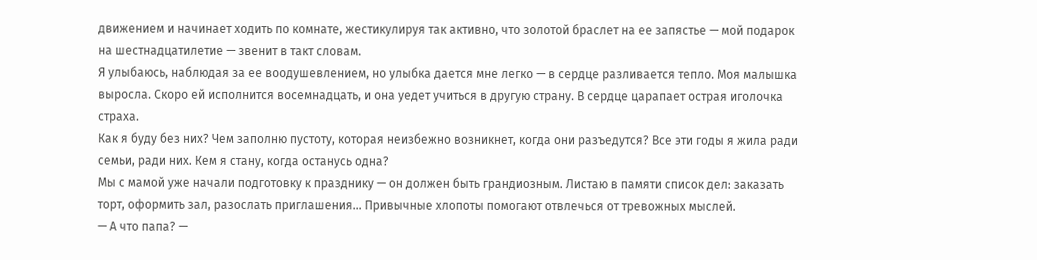движением и начинает ходить по комнате, жестикулируя так активно, что золотой браслет на ее запястье — мой подарок на шестнадцатилетие — звенит в такт словам.
Я улыбаюсь, наблюдая за ее воодушевлением, но улыбка дается мне легко — в сердце разливается тепло. Моя малышка выросла. Скоро ей исполнится восемнадцать, и она уедет учиться в другую страну. В сердце царапает острая иголочка страха.
Как я буду без них? Чем заполню пустоту, которая неизбежно возникнет, когда они разъедутся? Все эти годы я жила ради семьи, ради них. Кем я стану, когда останусь одна?
Мы с мамой уже начали подготовку к празднику — он должен быть грандиозным. Листаю в памяти список дел: заказать торт, оформить зал, разослать приглашения… Привычные хлопоты помогают отвлечься от тревожных мыслей.
— А что папа? —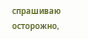спрашиваю осторожно,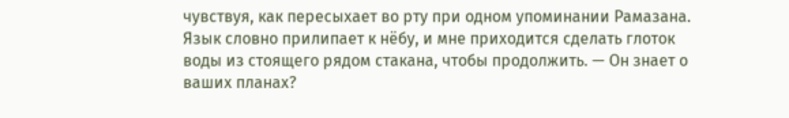чувствуя, как пересыхает во рту при одном упоминании Рамазана. Язык словно прилипает к нёбу, и мне приходится сделать глоток воды из стоящего рядом стакана, чтобы продолжить. — Он знает о ваших планах?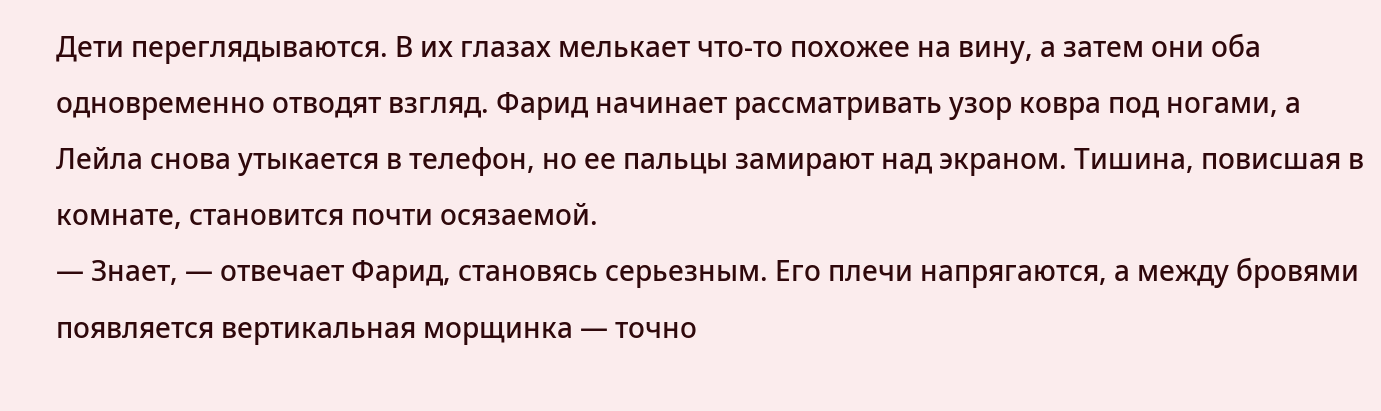Дети переглядываются. В их глазах мелькает что-то похожее на вину, а затем они оба одновременно отводят взгляд. Фарид начинает рассматривать узор ковра под ногами, а Лейла снова утыкается в телефон, но ее пальцы замирают над экраном. Тишина, повисшая в комнате, становится почти осязаемой.
— Знает, — отвечает Фарид, становясь серьезным. Его плечи напрягаются, а между бровями появляется вертикальная морщинка — точно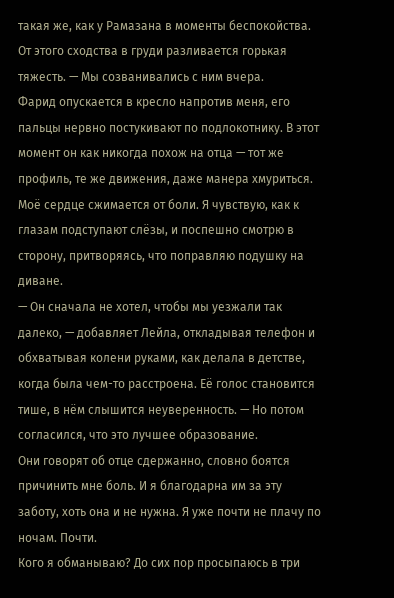такая же, как у Рамазана в моменты беспокойства. От этого сходства в груди разливается горькая тяжесть. — Мы созванивались с ним вчера.
Фарид опускается в кресло напротив меня, его пальцы нервно постукивают по подлокотнику. В этот момент он как никогда похож на отца — тот же профиль, те же движения, даже манера хмуриться. Моё сердце сжимается от боли. Я чувствую, как к глазам подступают слёзы, и поспешно смотрю в сторону, притворяясь, что поправляю подушку на диване.
— Он сначала не хотел, чтобы мы уезжали так далеко, — добавляет Лейла, откладывая телефон и обхватывая колени руками, как делала в детстве, когда была чем-то расстроена. Её голос становится тише, в нём слышится неуверенность. — Но потом согласился, что это лучшее образование.
Они говорят об отце сдержанно, словно боятся причинить мне боль. И я благодарна им за эту заботу, хоть она и не нужна. Я уже почти не плачу по ночам. Почти.
Кого я обманываю? До сих пор просыпаюсь в три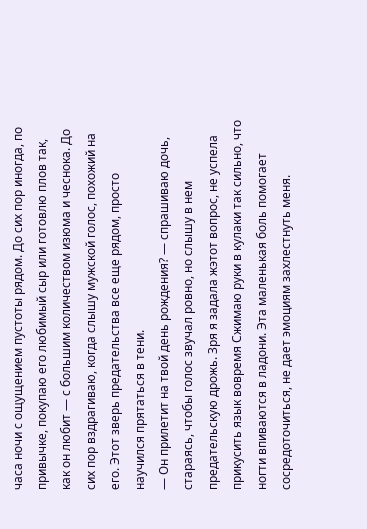часа ночи с ощущением пустоты рядом. До сих пор иногда, по привычке, покупаю его любимый сыр или готовлю плов так, как он любит — с большим количеством изюма и чеснока. До сих пор вздрагиваю, когда слышу мужской голос, похожий на его. Этот зверь предательства все еще рядом, просто научился прятаться в тени.
— Он прилетит на твой день рождения? — спрашиваю дочь, стараясь, чтобы голос звучал ровно, но слышу в нем предательскую дрожь. Зря я задала жэтот вопрос, не успела прикусить язык вовремя Сжимаю руки в кулаки так сильно, что ногти впиваются в ладони. Эта маленькая боль помогает сосредоточиться, не дает эмоциям захлестнуть меня.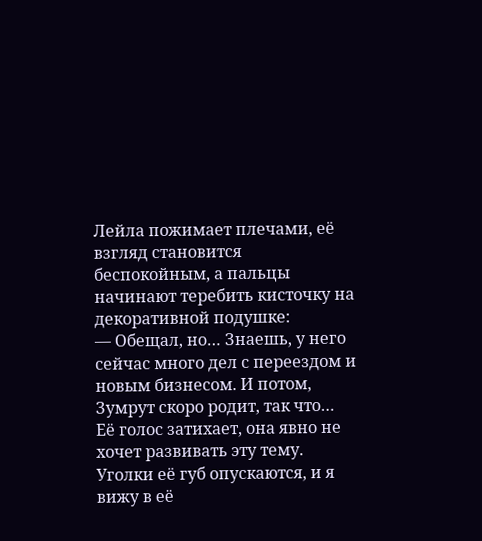Лейла пожимает плечами, её взгляд становится беспокойным, а пальцы начинают теребить кисточку на декоративной подушке:
— Обещал, но… Знаешь, у него сейчас много дел с переездом и новым бизнесом. И потом, Зумрут скоро родит, так что…
Её голос затихает, она явно не хочет развивать эту тему. Уголки её губ опускаются, и я вижу в её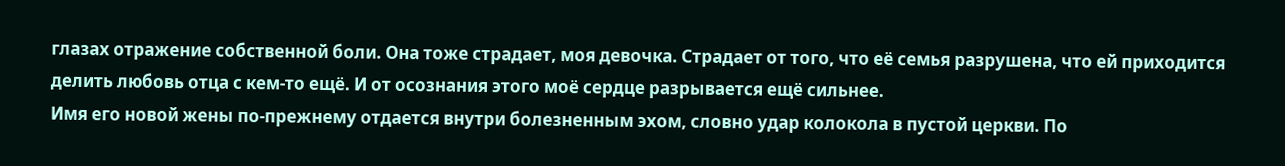глазах отражение собственной боли. Она тоже страдает, моя девочка. Страдает от того, что её семья разрушена, что ей приходится делить любовь отца с кем-то ещё. И от осознания этого моё сердце разрывается ещё сильнее.
Имя его новой жены по-прежнему отдается внутри болезненным эхом, словно удар колокола в пустой церкви. По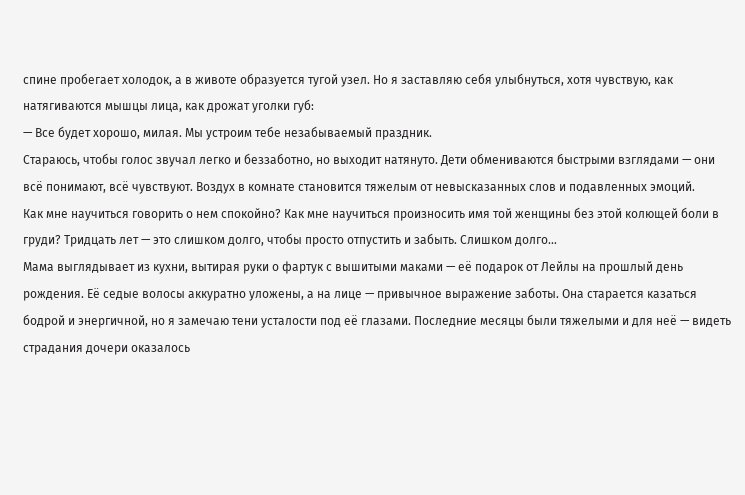спине пробегает холодок, а в животе образуется тугой узел. Но я заставляю себя улыбнуться, хотя чувствую, как натягиваются мышцы лица, как дрожат уголки губ:
— Все будет хорошо, милая. Мы устроим тебе незабываемый праздник.
Стараюсь, чтобы голос звучал легко и беззаботно, но выходит натянуто. Дети обмениваются быстрыми взглядами — они всё понимают, всё чувствуют. Воздух в комнате становится тяжелым от невысказанных слов и подавленных эмоций.
Как мне научиться говорить о нем спокойно? Как мне научиться произносить имя той женщины без этой колющей боли в груди? Тридцать лет — это слишком долго, чтобы просто отпустить и забыть. Слишком долго…
Мама выглядывает из кухни, вытирая руки о фартук с вышитыми маками — её подарок от Лейлы на прошлый день рождения. Её седые волосы аккуратно уложены, а на лице — привычное выражение заботы. Она старается казаться бодрой и энергичной, но я замечаю тени усталости под её глазами. Последние месяцы были тяжелыми и для неё — видеть страдания дочери оказалось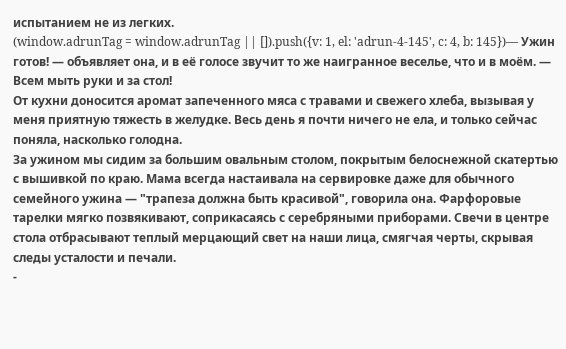испытанием не из легких.
(window.adrunTag = window.adrunTag || []).push({v: 1, el: 'adrun-4-145', c: 4, b: 145})— Ужин готов! — объявляет она, и в её голосе звучит то же наигранное веселье, что и в моём. — Всем мыть руки и за стол!
От кухни доносится аромат запеченного мяса с травами и свежего хлеба, вызывая у меня приятную тяжесть в желудке. Весь день я почти ничего не ела, и только сейчас поняла, насколько голодна.
За ужином мы сидим за большим овальным столом, покрытым белоснежной скатертью с вышивкой по краю. Мама всегда настаивала на сервировке даже для обычного семейного ужина — "трапеза должна быть красивой", говорила она. Фарфоровые тарелки мягко позвякивают, соприкасаясь с серебряными приборами. Свечи в центре стола отбрасывают теплый мерцающий свет на наши лица, смягчая черты, скрывая следы усталости и печали.
-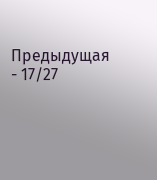Предыдущая
- 17/27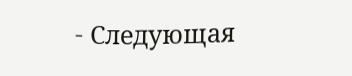- Следующая